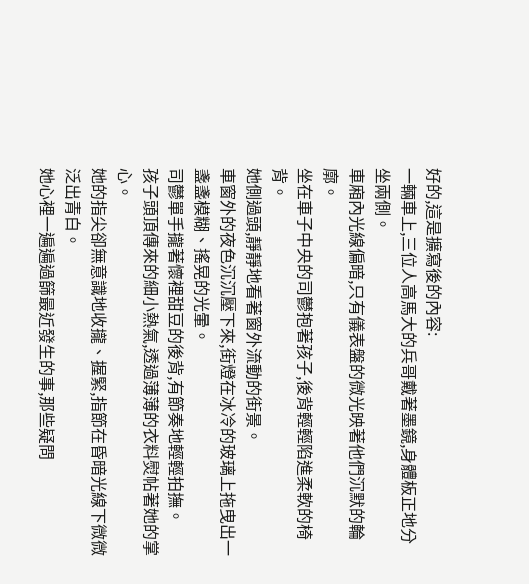好的,這是擴寫後的內容:
一輛車上,三位人高馬大的兵哥戴著墨鏡,身體板正地分坐兩側。
車廂內光線偏暗,只有儀表盤的微光映著他們沉默的輪廓。
坐在車子中央的司鬱抱著孩子,後背輕輕陷進柔軟的椅背。
她側過頭,靜靜地看著窗外流動的街景。
車窗外的夜色沉沉壓下來,街燈在冰冷的玻璃上拖曳出一盞盞模糊、搖晃的光暈。
司鬱單手攏著懷裡甜豆的後背,有節奏地輕輕拍撫。
孩子頭頂傳來的細小熱氣,透過薄薄的衣料熨帖著她的掌心。
她的指尖卻無意識地收攏、握緊,指節在昏暗光線下微微泛出青白。
她心裡一遍遍過篩最近發生的事,那些疑問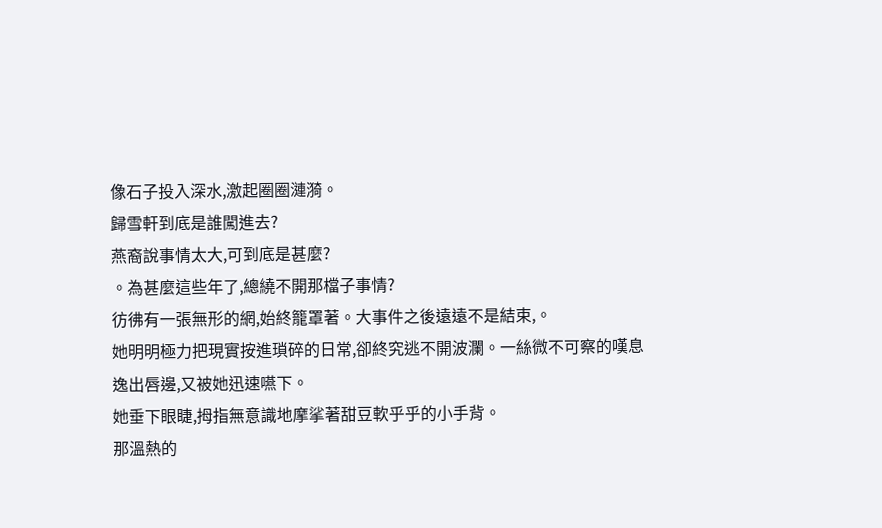像石子投入深水,激起圈圈漣漪。
歸雪軒到底是誰闖進去?
燕裔說事情太大,可到底是甚麼?
。為甚麼這些年了,總繞不開那檔子事情?
彷彿有一張無形的網,始終籠罩著。大事件之後遠遠不是結束,。
她明明極力把現實按進瑣碎的日常,卻終究逃不開波瀾。一絲微不可察的嘆息逸出唇邊,又被她迅速嚥下。
她垂下眼睫,拇指無意識地摩挲著甜豆軟乎乎的小手背。
那溫熱的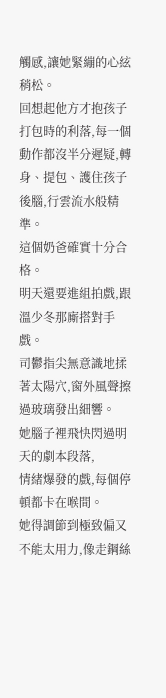觸感,讓她緊繃的心絃稍松。
回想起他方才抱孩子打包時的利落,每一個動作都沒半分遲疑,轉身、提包、護住孩子後腦,行雲流水般精準。
這個奶爸確實十分合格。
明天還要進組拍戲,跟溫少冬那廝搭對手戲。
司鬱指尖無意識地揉著太陽穴,窗外風聲擦過玻璃發出細響。
她腦子裡飛快閃過明天的劇本段落,
情緒爆發的戲,每個停頓都卡在喉間。
她得調節到極致偏又不能太用力,像走鋼絲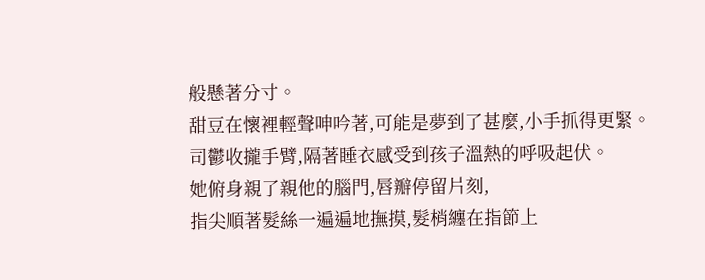般懸著分寸。
甜豆在懷裡輕聲呻吟著,可能是夢到了甚麼,小手抓得更緊。
司鬱收攏手臂,隔著睡衣感受到孩子溫熱的呼吸起伏。
她俯身親了親他的腦門,唇瓣停留片刻,
指尖順著髮絲一遍遍地撫摸,髮梢纏在指節上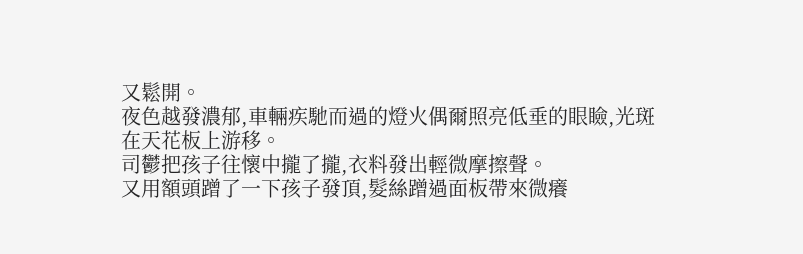又鬆開。
夜色越發濃郁,車輛疾馳而過的燈火偶爾照亮低垂的眼瞼,光斑在天花板上游移。
司鬱把孩子往懷中攏了攏,衣料發出輕微摩擦聲。
又用額頭蹭了一下孩子發頂,髮絲蹭過面板帶來微癢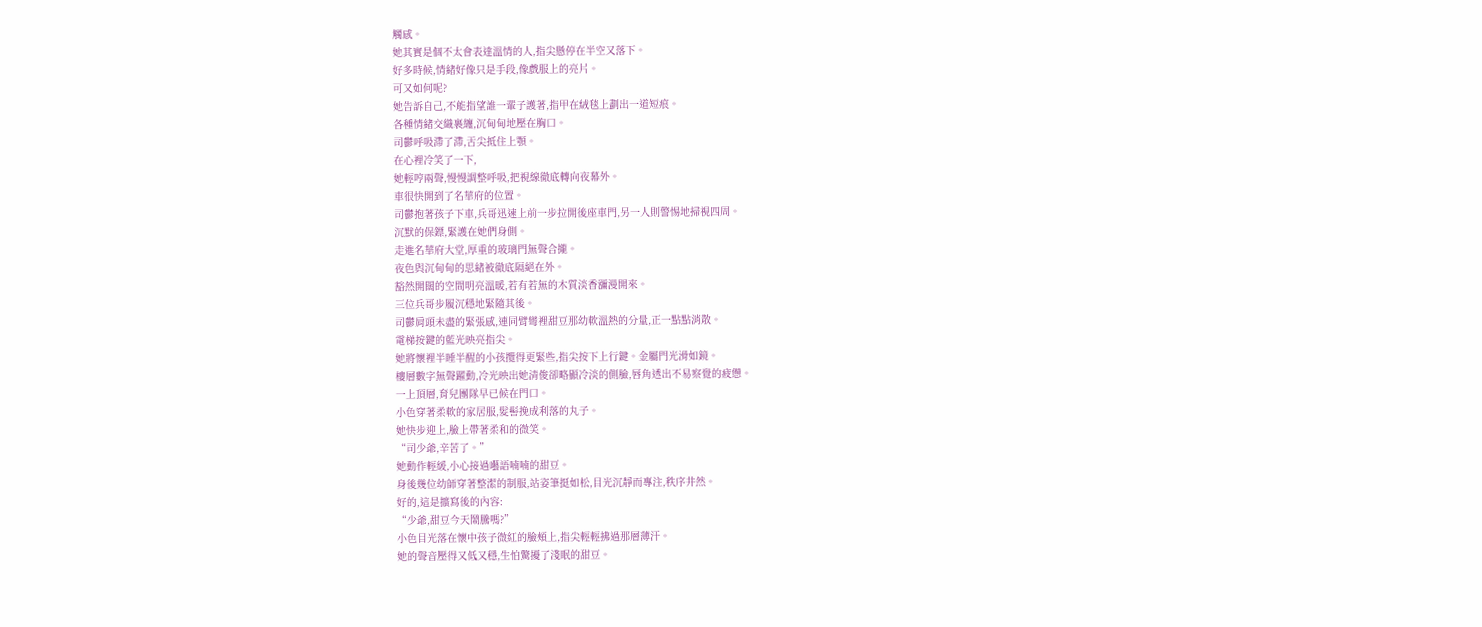觸感。
她其實是個不太會表達溫情的人,指尖懸停在半空又落下。
好多時候,情緒好像只是手段,像戲服上的亮片。
可又如何呢?
她告訴自己,不能指望誰一輩子護著,指甲在絨毯上劃出一道短痕。
各種情緒交織裹纏,沉甸甸地壓在胸口。
司鬱呼吸滯了滯,舌尖抵住上顎。
在心裡冷笑了一下,
她輕哼兩聲,慢慢調整呼吸,把視線徹底轉向夜幕外。
車很快開到了名華府的位置。
司鬱抱著孩子下車,兵哥迅速上前一步拉開後座車門,另一人則警惕地掃視四周。
沉默的保鏢,緊護在她們身側。
走進名華府大堂,厚重的玻璃門無聲合攏。
夜色與沉甸甸的思緒被徹底隔絕在外。
豁然開闊的空間明亮溫暖,若有若無的木質淡香瀰漫開來。
三位兵哥步履沉穩地緊隨其後。
司鬱肩頭未盡的緊張感,連同臂彎裡甜豆那幼軟溫熱的分量,正一點點消散。
電梯按鍵的藍光映亮指尖。
她將懷裡半睡半醒的小孩攬得更緊些,指尖按下上行鍵。金屬門光滑如鏡。
樓層數字無聲躍動,冷光映出她清俊卻略顯冷淡的側臉,唇角透出不易察覺的疲憊。
一上頂層,育兒團隊早已候在門口。
小色穿著柔軟的家居服,髮髻挽成利落的丸子。
她快步迎上,臉上帶著柔和的微笑。
“司少爺,辛苦了。”
她動作輕緩,小心接過囈語喃喃的甜豆。
身後幾位幼師穿著整潔的制服,站姿筆挺如松,目光沉靜而專注,秩序井然。
好的,這是擴寫後的內容:
“少爺,甜豆今天鬧騰嗎?”
小色目光落在懷中孩子微紅的臉頰上,指尖輕輕拂過那層薄汗。
她的聲音壓得又低又穩,生怕驚擾了淺眠的甜豆。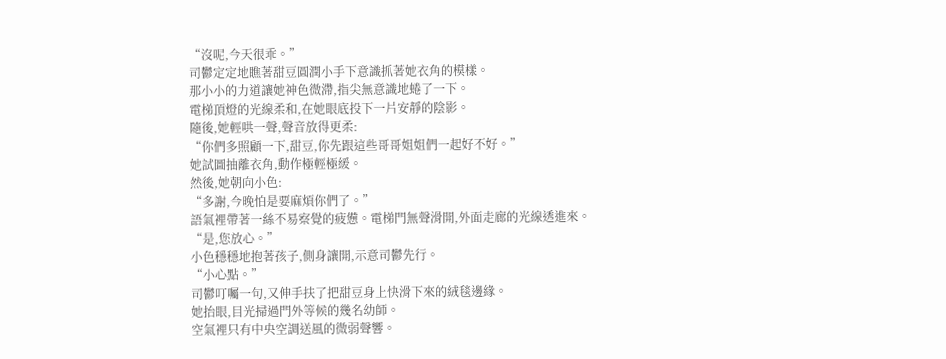“沒呢,今天很乖。”
司鬱定定地瞧著甜豆圓潤小手下意識抓著她衣角的模樣。
那小小的力道讓她神色微滯,指尖無意識地蜷了一下。
電梯頂燈的光線柔和,在她眼底投下一片安靜的陰影。
隨後,她輕哄一聲,聲音放得更柔:
“你們多照顧一下,甜豆,你先跟這些哥哥姐姐們一起好不好。”
她試圖抽離衣角,動作極輕極緩。
然後,她朝向小色:
“多謝,今晚怕是要麻煩你們了。”
語氣裡帶著一絲不易察覺的疲憊。電梯門無聲滑開,外面走廊的光線透進來。
“是,您放心。”
小色穩穩地抱著孩子,側身讓開,示意司鬱先行。
“小心點。”
司鬱叮囑一句,又伸手扶了把甜豆身上快滑下來的絨毯邊緣。
她抬眼,目光掃過門外等候的幾名幼師。
空氣裡只有中央空調送風的微弱聲響。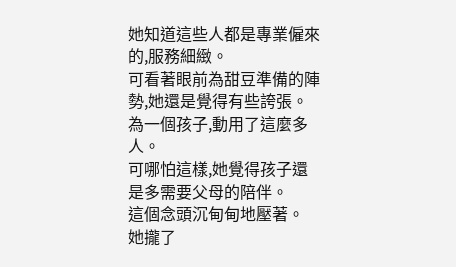她知道這些人都是專業僱來的,服務細緻。
可看著眼前為甜豆準備的陣勢,她還是覺得有些誇張。
為一個孩子,動用了這麼多人。
可哪怕這樣,她覺得孩子還是多需要父母的陪伴。
這個念頭沉甸甸地壓著。
她攏了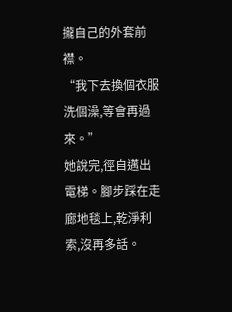攏自己的外套前襟。
“我下去換個衣服洗個澡,等會再過來。”
她說完,徑自邁出電梯。腳步踩在走廊地毯上,乾淨利索,沒再多話。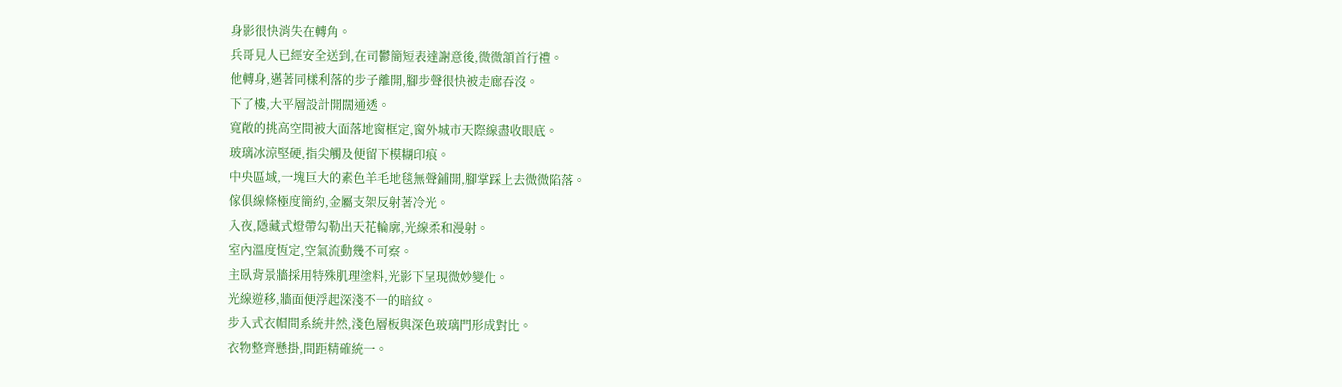身影很快消失在轉角。
兵哥見人已經安全送到,在司鬱簡短表達謝意後,微微頷首行禮。
他轉身,邁著同樣利落的步子離開,腳步聲很快被走廊吞沒。
下了樓,大平層設計開闊通透。
寬敞的挑高空間被大面落地窗框定,窗外城市天際線盡收眼底。
玻璃冰涼堅硬,指尖觸及便留下模糊印痕。
中央區域,一塊巨大的素色羊毛地毯無聲鋪開,腳掌踩上去微微陷落。
傢俱線條極度簡約,金屬支架反射著冷光。
入夜,隱藏式燈帶勾勒出天花輪廓,光線柔和漫射。
室內溫度恆定,空氣流動幾不可察。
主臥背景牆採用特殊肌理塗料,光影下呈現微妙變化。
光線遊移,牆面便浮起深淺不一的暗紋。
步入式衣帽間系統井然,淺色層板與深色玻璃門形成對比。
衣物整齊懸掛,間距精確統一。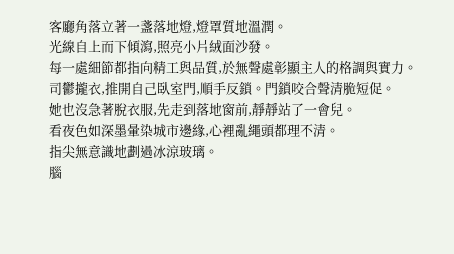客廳角落立著一盞落地燈,燈罩質地溫潤。
光線自上而下傾瀉,照亮小片絨面沙發。
每一處細節都指向精工與品質,於無聲處彰顯主人的格調與實力。
司鬱攏衣,推開自己臥室門,順手反鎖。門鎖咬合聲清脆短促。
她也沒急著脫衣服,先走到落地窗前,靜靜站了一會兒。
看夜色如深墨暈染城市邊緣,心裡亂繩頭都理不清。
指尖無意識地劃過冰涼玻璃。
腦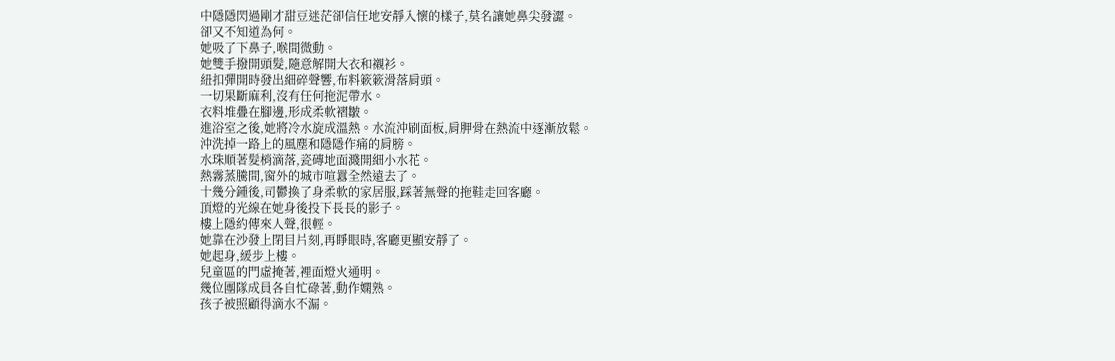中隱隱閃過剛才甜豆迷茫卻信任地安靜入懷的樣子,莫名讓她鼻尖發澀。
卻又不知道為何。
她吸了下鼻子,喉間微動。
她雙手撥開頭髮,隨意解開大衣和襯衫。
紐扣彈開時發出細碎聲響,布料簌簌滑落肩頭。
一切果斷麻利,沒有任何拖泥帶水。
衣料堆疊在腳邊,形成柔軟褶皺。
進浴室之後,她將冷水旋成溫熱。水流沖刷面板,肩胛骨在熱流中逐漸放鬆。
沖洗掉一路上的風塵和隱隱作痛的肩膀。
水珠順著髮梢滴落,瓷磚地面濺開細小水花。
熱霧蒸騰間,窗外的城市喧囂全然遠去了。
十幾分鍾後,司鬱換了身柔軟的家居服,踩著無聲的拖鞋走回客廳。
頂燈的光線在她身後投下長長的影子。
樓上隱約傳來人聲,很輕。
她靠在沙發上閉目片刻,再睜眼時,客廳更顯安靜了。
她起身,緩步上樓。
兒童區的門虛掩著,裡面燈火通明。
幾位團隊成員各自忙碌著,動作嫻熟。
孩子被照顧得滴水不漏。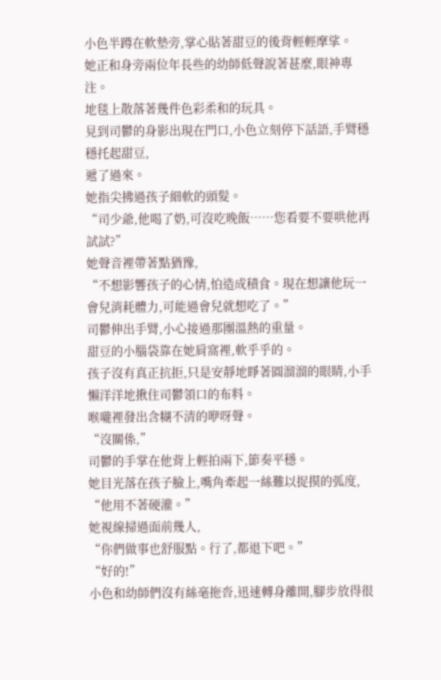小色半蹲在軟墊旁,掌心貼著甜豆的後背輕輕摩挲。
她正和身旁兩位年長些的幼師低聲說著甚麼,眼神專注。
地毯上散落著幾件色彩柔和的玩具。
見到司鬱的身影出現在門口,小色立刻停下話語,手臂穩穩托起甜豆,
遞了過來。
她指尖拂過孩子細軟的頭髮。
“司少爺,他喝了奶,可沒吃晚飯……您看要不要哄他再試試?”
她聲音裡帶著點猶豫,
“不想影響孩子的心情,怕造成積食。現在想讓他玩一會兒消耗體力,可能過會兒就想吃了。”
司鬱伸出手臂,小心接過那團溫熱的重量。
甜豆的小腦袋靠在她肩窩裡,軟乎乎的。
孩子沒有真正抗拒,只是安靜地睜著圓溜溜的眼睛,小手懶洋洋地揪住司鬱領口的布料。
喉嚨裡發出含糊不清的咿呀聲。
“沒關係,”
司鬱的手掌在他背上輕拍兩下,節奏平穩。
她目光落在孩子臉上,嘴角牽起一絲難以捉摸的弧度,
“他用不著硬灌。”
她視線掃過面前幾人,
“你們做事也舒服點。行了,都退下吧。”
“好的!”
小色和幼師們沒有絲毫拖沓,迅速轉身離開,腳步放得很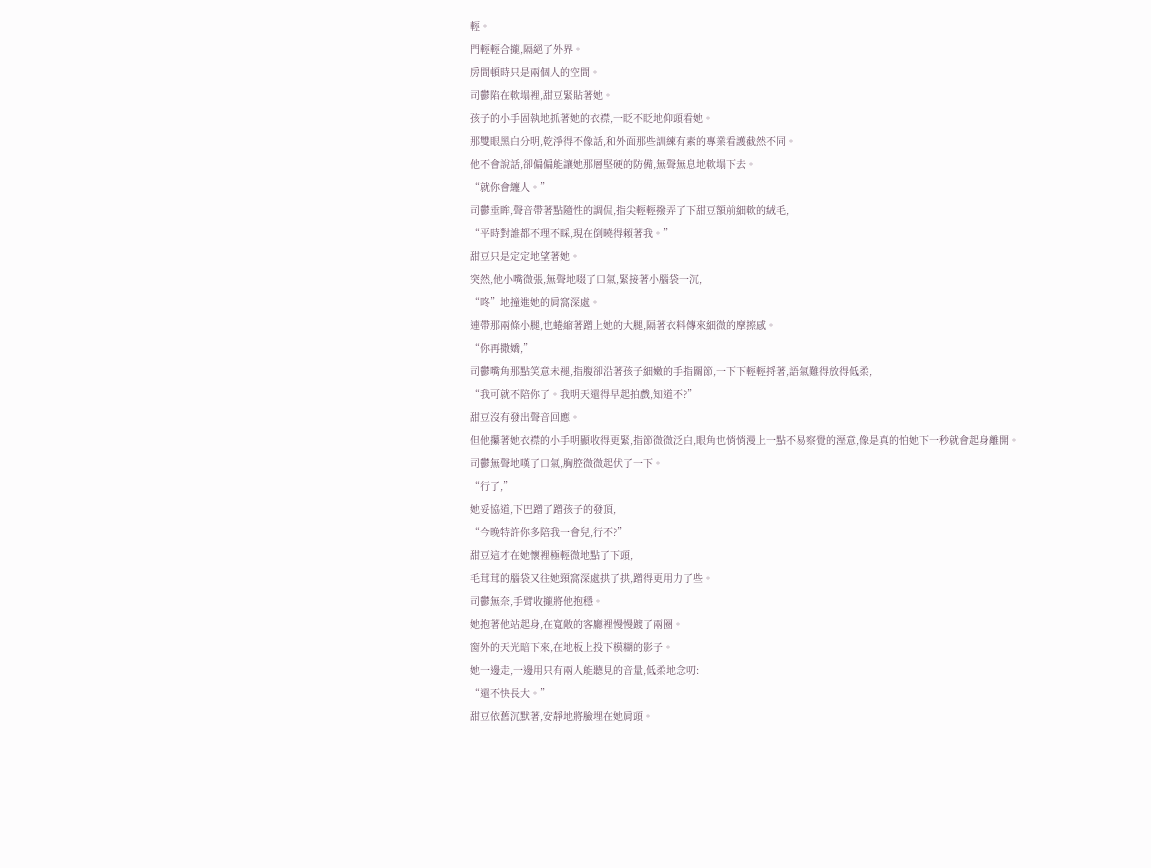輕。
門輕輕合攏,隔絕了外界。
房間頓時只是兩個人的空間。
司鬱陷在軟塌裡,甜豆緊貼著她。
孩子的小手固執地抓著她的衣襟,一眨不眨地仰頭看她。
那雙眼黑白分明,乾淨得不像話,和外面那些訓練有素的專業看護截然不同。
他不會說話,卻偏偏能讓她那層堅硬的防備,無聲無息地軟塌下去。
“就你會纏人。”
司鬱垂眸,聲音帶著點隨性的調侃,指尖輕輕撥弄了下甜豆額前細軟的絨毛,
“平時對誰都不理不睬,現在倒曉得賴著我。”
甜豆只是定定地望著她。
突然,他小嘴微張,無聲地啜了口氣,緊接著小腦袋一沉,
“咚”地撞進她的肩窩深處。
連帶那兩條小腿,也蜷縮著蹭上她的大腿,隔著衣料傳來細微的摩擦感。
“你再撒嬌,”
司鬱嘴角那點笑意未褪,指腹卻沿著孩子細嫩的手指關節,一下下輕輕捋著,語氣難得放得低柔,
“我可就不陪你了。我明天還得早起拍戲,知道不?”
甜豆沒有發出聲音回應。
但他攥著她衣襟的小手明顯收得更緊,指節微微泛白,眼角也悄悄漫上一點不易察覺的溼意,像是真的怕她下一秒就會起身離開。
司鬱無聲地嘆了口氣,胸腔微微起伏了一下。
“行了,”
她妥協道,下巴蹭了蹭孩子的發頂,
“今晚特許你多陪我一會兒,行不?”
甜豆這才在她懷裡極輕微地點了下頭,
毛茸茸的腦袋又往她頸窩深處拱了拱,蹭得更用力了些。
司鬱無奈,手臂收攏將他抱穩。
她抱著他站起身,在寬敞的客廳裡慢慢踱了兩圈。
窗外的天光暗下來,在地板上投下模糊的影子。
她一邊走,一邊用只有兩人能聽見的音量,低柔地念叨:
“還不快長大。”
甜豆依舊沉默著,安靜地將臉埋在她肩頭。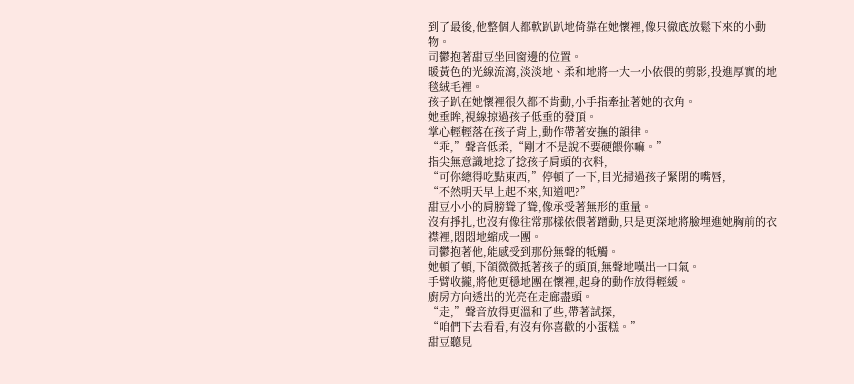到了最後,他整個人都軟趴趴地倚靠在她懷裡,像只徹底放鬆下來的小動物。
司鬱抱著甜豆坐回窗邊的位置。
暖黃色的光線流瀉,淡淡地、柔和地將一大一小依偎的剪影,投進厚實的地毯絨毛裡。
孩子趴在她懷裡很久都不肯動,小手指牽扯著她的衣角。
她垂眸,視線掠過孩子低垂的發頂。
掌心輕輕落在孩子背上,動作帶著安撫的韻律。
“乖,”聲音低柔,“剛才不是說不要硬餵你嘛。”
指尖無意識地捻了捻孩子肩頭的衣料,
“可你總得吃點東西,”停頓了一下,目光掃過孩子緊閉的嘴唇,
“不然明天早上起不來,知道吧?”
甜豆小小的肩膀聳了聳,像承受著無形的重量。
沒有掙扎,也沒有像往常那樣依偎著蹭動,只是更深地將臉埋進她胸前的衣襟裡,悶悶地縮成一團。
司鬱抱著他,能感受到那份無聲的牴觸。
她頓了頓,下頜微微抵著孩子的頭頂,無聲地嘆出一口氣。
手臂收攏,將他更穩地團在懷裡,起身的動作放得輕緩。
廚房方向透出的光亮在走廊盡頭。
“走,”聲音放得更溫和了些,帶著試探,
“咱們下去看看,有沒有你喜歡的小蛋糕。”
甜豆聽見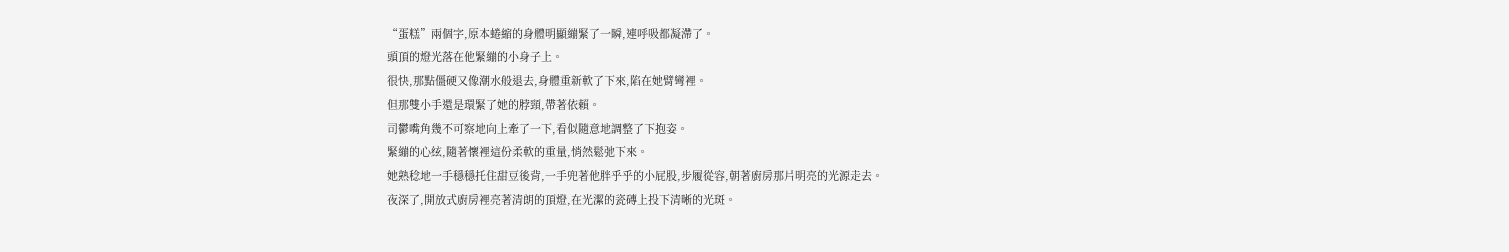“蛋糕”兩個字,原本蜷縮的身體明顯繃緊了一瞬,連呼吸都凝滯了。
頭頂的燈光落在他緊繃的小身子上。
很快,那點僵硬又像潮水般退去,身體重新軟了下來,陷在她臂彎裡。
但那雙小手還是環緊了她的脖頸,帶著依賴。
司鬱嘴角幾不可察地向上牽了一下,看似隨意地調整了下抱姿。
緊繃的心絃,隨著懷裡這份柔軟的重量,悄然鬆弛下來。
她熟稔地一手穩穩托住甜豆後背,一手兜著他胖乎乎的小屁股,步履從容,朝著廚房那片明亮的光源走去。
夜深了,開放式廚房裡亮著清朗的頂燈,在光潔的瓷磚上投下清晰的光斑。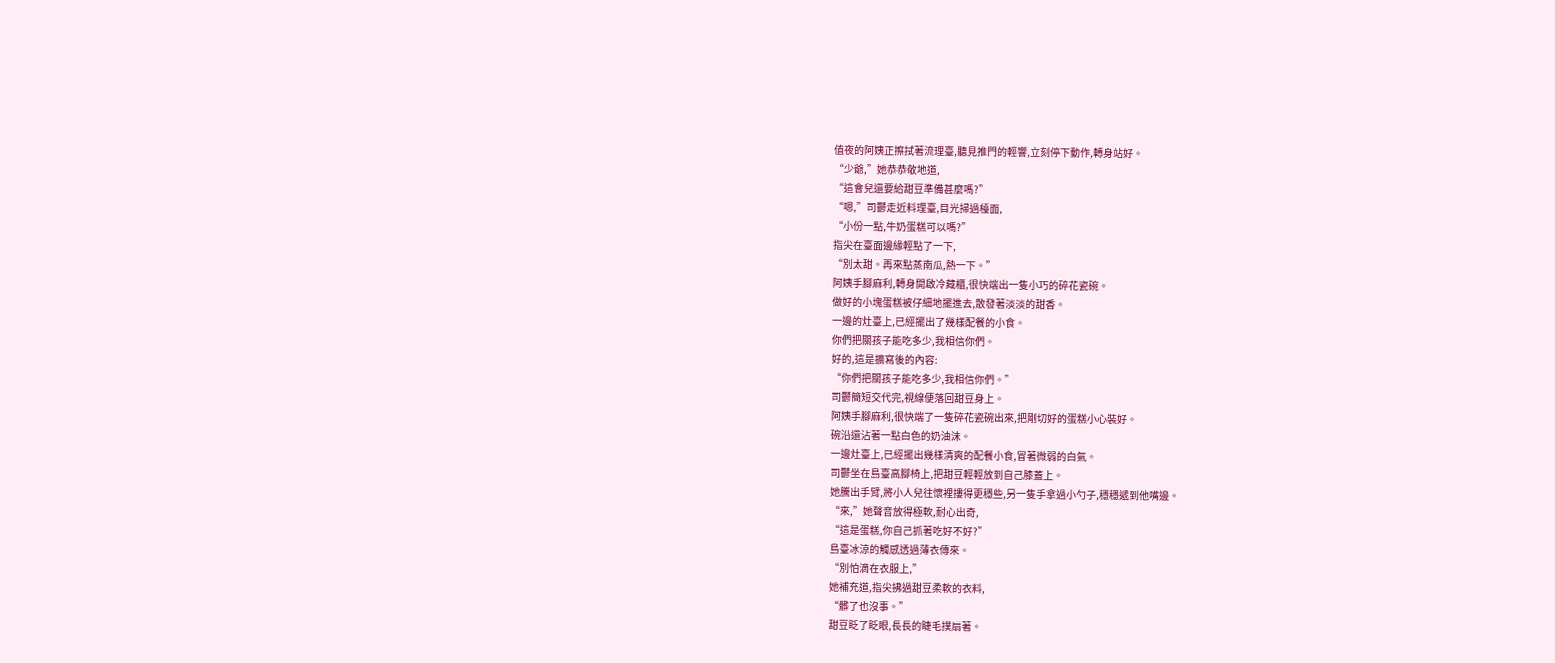值夜的阿姨正擦拭著流理臺,聽見推門的輕響,立刻停下動作,轉身站好。
“少爺,”她恭恭敬地道,
“這會兒還要給甜豆準備甚麼嗎?”
“嗯,”司鬱走近料理臺,目光掃過檯面,
“小份一點,牛奶蛋糕可以嗎?”
指尖在臺面邊緣輕點了一下,
“別太甜。再來點蒸南瓜,熱一下。”
阿姨手腳麻利,轉身開啟冷藏櫃,很快端出一隻小巧的碎花瓷碗。
做好的小塊蛋糕被仔細地擺進去,散發著淡淡的甜香。
一邊的灶臺上,已經擺出了幾樣配餐的小食。
你們把關孩子能吃多少,我相信你們。
好的,這是擴寫後的內容:
“你們把關孩子能吃多少,我相信你們。”
司鬱簡短交代完,視線便落回甜豆身上。
阿姨手腳麻利,很快端了一隻碎花瓷碗出來,把剛切好的蛋糕小心裝好。
碗沿還沾著一點白色的奶油沫。
一邊灶臺上,已經擺出幾樣清爽的配餐小食,冒著微弱的白氣。
司鬱坐在島臺高腳椅上,把甜豆輕輕放到自己膝蓋上。
她騰出手臂,將小人兒往懷裡摟得更穩些,另一隻手拿過小勺子,穩穩遞到他嘴邊。
“來,”她聲音放得極軟,耐心出奇,
“這是蛋糕,你自己抓著吃好不好?”
島臺冰涼的觸感透過薄衣傳來。
“別怕滴在衣服上,”
她補充道,指尖拂過甜豆柔軟的衣料,
“髒了也沒事。”
甜豆眨了眨眼,長長的睫毛撲扇著。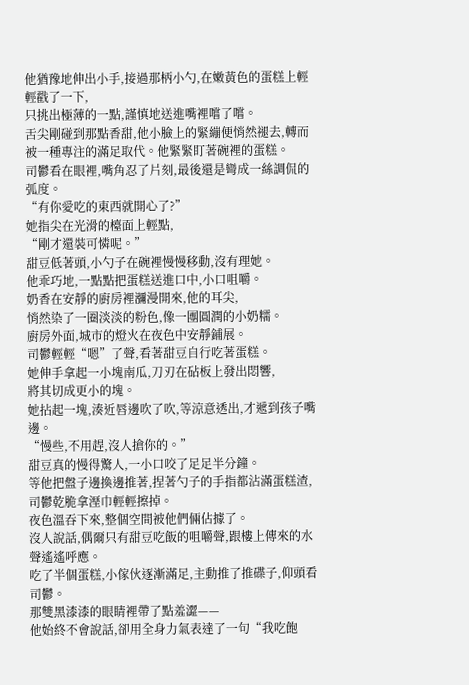他猶豫地伸出小手,接過那柄小勺,在嫩黃色的蛋糕上輕輕戳了一下,
只挑出極薄的一點,謹慎地送進嘴裡嚐了嚐。
舌尖剛碰到那點香甜,他小臉上的緊繃便悄然褪去,轉而被一種專注的滿足取代。他緊緊盯著碗裡的蛋糕。
司鬱看在眼裡,嘴角忍了片刻,最後還是彎成一絲調侃的弧度。
“有你愛吃的東西就開心了?”
她指尖在光滑的檯面上輕點,
“剛才還裝可憐呢。”
甜豆低著頭,小勺子在碗裡慢慢移動,沒有理她。
他乖巧地,一點點把蛋糕送進口中,小口咀嚼。
奶香在安靜的廚房裡瀰漫開來,他的耳尖,
悄然染了一圈淡淡的粉色,像一團圓潤的小奶糯。
廚房外面,城市的燈火在夜色中安靜鋪展。
司鬱輕輕“嗯”了聲,看著甜豆自行吃著蛋糕。
她伸手拿起一小塊南瓜,刀刃在砧板上發出悶響,
將其切成更小的塊。
她拈起一塊,湊近唇邊吹了吹,等涼意透出,才遞到孩子嘴邊。
“慢些,不用趕,沒人搶你的。”
甜豆真的慢得驚人,一小口咬了足足半分鐘。
等他把盤子邊換邊推著,捏著勺子的手指都沾滿蛋糕渣,司鬱乾脆拿溼巾輕輕擦掉。
夜色溫吞下來,整個空間被他們倆佔據了。
沒人說話,偶爾只有甜豆吃飯的咀嚼聲,跟樓上傳來的水聲遙遙呼應。
吃了半個蛋糕,小傢伙逐漸滿足,主動推了推碟子,仰頭看司鬱。
那雙黑漆漆的眼睛裡帶了點羞澀——
他始終不會說話,卻用全身力氣表達了一句“我吃飽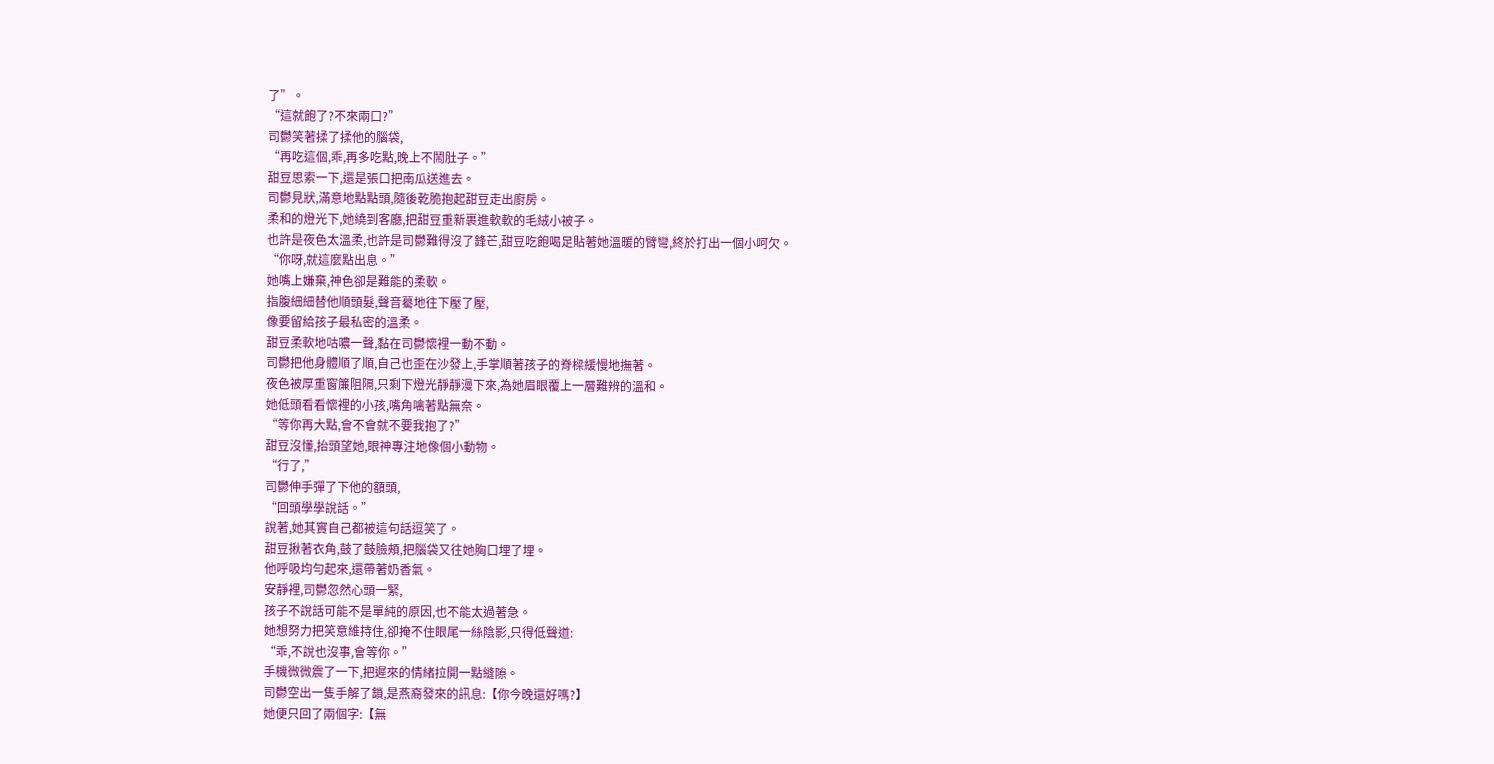了”。
“這就飽了?不來兩口?”
司鬱笑著揉了揉他的腦袋,
“再吃這個,乖,再多吃點,晚上不鬧肚子。”
甜豆思索一下,還是張口把南瓜送進去。
司鬱見狀,滿意地點點頭,隨後乾脆抱起甜豆走出廚房。
柔和的燈光下,她繞到客廳,把甜豆重新裹進軟軟的毛絨小被子。
也許是夜色太溫柔,也許是司鬱難得沒了鋒芒,甜豆吃飽喝足貼著她溫暖的臂彎,終於打出一個小呵欠。
“你呀,就這麼點出息。”
她嘴上嫌棄,神色卻是難能的柔軟。
指腹細細替他順頭髮,聲音驀地往下壓了壓,
像要留給孩子最私密的溫柔。
甜豆柔軟地咕噥一聲,黏在司鬱懷裡一動不動。
司鬱把他身體順了順,自己也歪在沙發上,手掌順著孩子的脊樑緩慢地撫著。
夜色被厚重窗簾阻隔,只剩下燈光靜靜漫下來,為她眉眼覆上一層難辨的溫和。
她低頭看看懷裡的小孩,嘴角噙著點無奈。
“等你再大點,會不會就不要我抱了?”
甜豆沒懂,抬頭望她,眼神專注地像個小動物。
“行了,”
司鬱伸手彈了下他的額頭,
“回頭學學說話。”
說著,她其實自己都被這句話逗笑了。
甜豆揪著衣角,鼓了鼓臉頰,把腦袋又往她胸口埋了埋。
他呼吸均勻起來,還帶著奶香氣。
安靜裡,司鬱忽然心頭一緊,
孩子不說話可能不是單純的原因,也不能太過著急。
她想努力把笑意維持住,卻掩不住眼尾一絲陰影,只得低聲道:
“乖,不說也沒事,會等你。”
手機微微震了一下,把遲來的情緒拉開一點縫隙。
司鬱空出一隻手解了鎖,是燕裔發來的訊息:【你今晚還好嗎?】
她便只回了兩個字:【無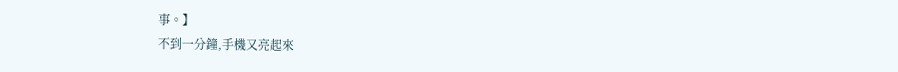事。】
不到一分鐘,手機又亮起來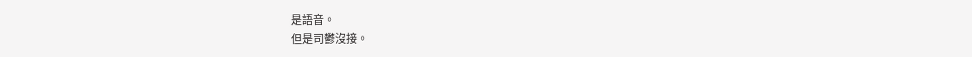是語音。
但是司鬱沒接。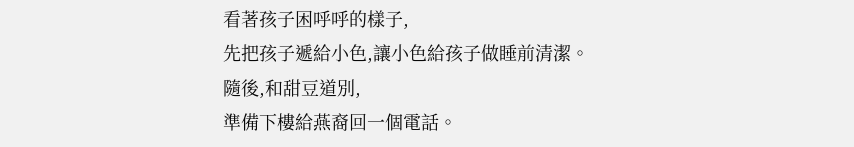看著孩子困呼呼的樣子,
先把孩子遞給小色,讓小色給孩子做睡前清潔。
隨後,和甜豆道別,
準備下樓給燕裔回一個電話。